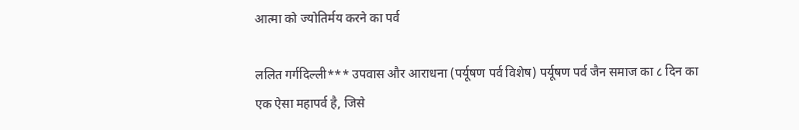आत्मा को ज्योतिर्मय करने का पर्व

ललित गर्गदिल्ली*** उपवास और आराधना (पर्यूषण पर्व विशेष) पर्यूषण पर्व जैन समाज का ८ दिन का एक ऐसा महापर्व है, जिसे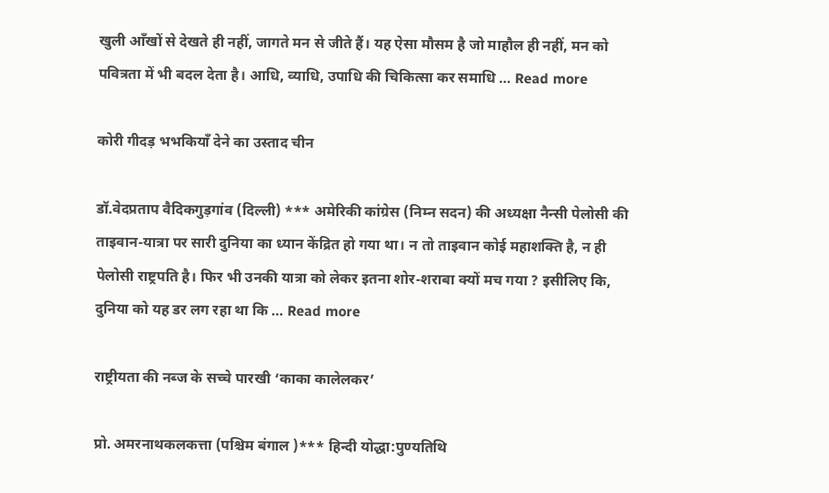खुली आँखों से देखते ही नहीं, जागते मन से जीते हैं। यह ऐसा मौसम है जो माहौल ही नहीं, मन को पवित्रता में भी बदल देता है। आधि, व्याधि, उपाधि की चिकित्सा कर समाधि … Read more

कोरी गीदड़ भभकियाँ देने का उस्ताद चीन

डॉ.वेदप्रताप वैदिकगुड़गांव (दिल्ली) *** अमेरिकी कांग्रेस (निम्न सदन) की अध्यक्षा नैन्सी पेलोसी की ताइवान-यात्रा पर सारी दुनिया का ध्यान केंद्रित हो गया था। न तो ताइवान कोई महाशक्ति है, न ही पेलोसी राष्ट्रपति है। फिर भी उनकी यात्रा को लेकर इतना शोर-शराबा क्यों मच गया ? इसीलिए कि, दुनिया को यह डर लग रहा था कि … Read more

राष्ट्रीयता की नब्ज के सच्चे पारखी ‘काका कालेलकर’

प्रो. अमरनाथकलकत्ता (पश्चिम बंगाल )*** हिन्दी योद्धा:पुण्यतिथि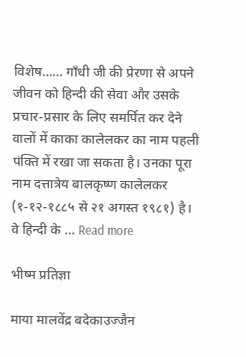विशेष…… गाँधी जी की प्रेरणा से अपने जीवन को हिन्दी की सेवा और उसके प्रचार-प्रसार के लिए समर्पित कर देने वालों में काका कालेलकर का नाम पहली पंक्ति में रखा जा सकता है। उनका पूरा नाम दत्तात्रेय बालकृष्ण कालेलकर (१-१२-१८८५ से २१ अगस्त १९८१) है। वे हिन्दी के … Read more

भीष्म प्रतिज्ञा

माया मालवेंद्र बदेकाउज्जैन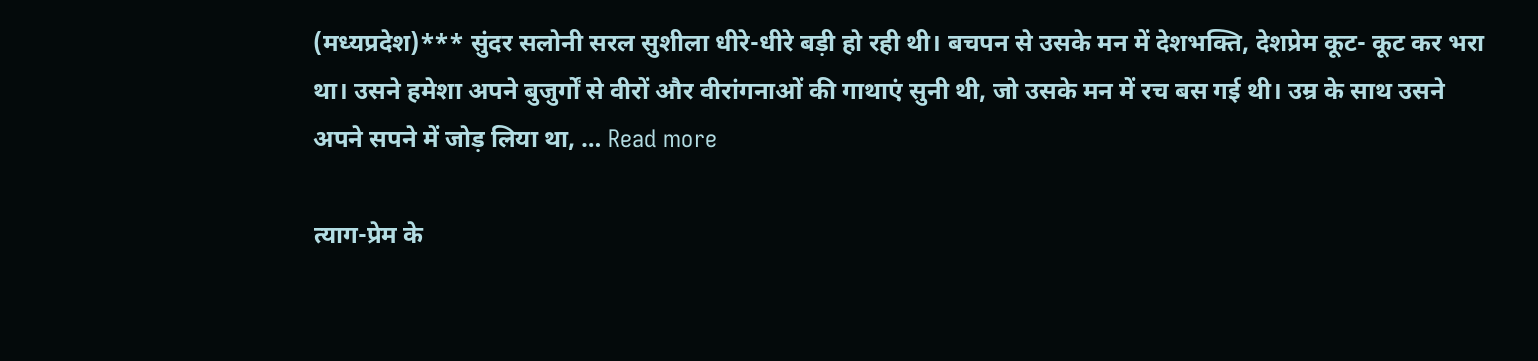(मध्यप्रदेश)*** सुंदर सलोनी सरल सुशीला धीरे-धीरे बड़ी हो रही थी। बचपन से उसके मन में देशभक्ति, देशप्रेम कूट- कूट कर भरा था। उसने हमेशा अपने बुजुर्गों से वीरों और वीरांगनाओं की गाथाएं सुनी थी, जो उसके मन में रच बस गई थी। उम्र के साथ उसने अपने सपने में जोड़ लिया था, … Read more

त्याग-प्रेम के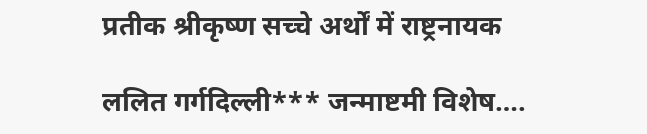प्रतीक श्रीकृष्ण सच्चे अर्थों में राष्ट्रनायक

ललित गर्गदिल्ली*** जन्माष्टमी विशेष….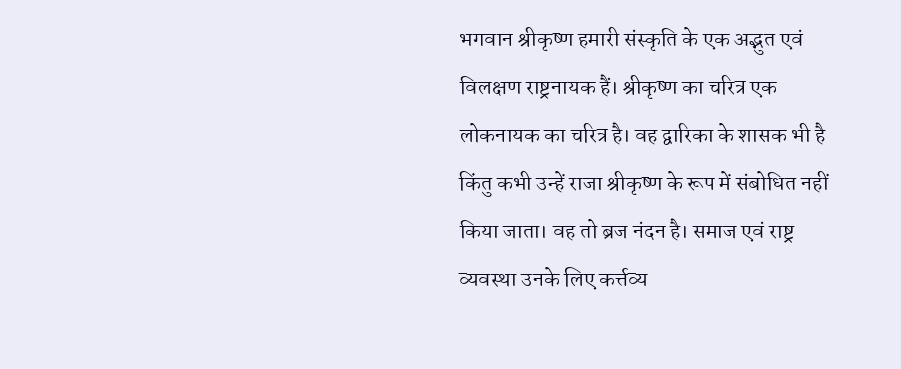भगवान श्रीकृष्ण हमारी संस्कृति के एक अद्भुत एवं विलक्षण राष्ट्रनायक हैं। श्रीकृष्ण का चरित्र एक लोकनायक का चरित्र है। वह द्वारिका के शासक भी है किंतु कभी उन्हें राजा श्रीकृष्ण के रूप में संबोधित नहीं किया जाता। वह तो ब्रज नंदन है। समाज एवं राष्ट्र व्यवस्था उनके लिए कर्त्तव्य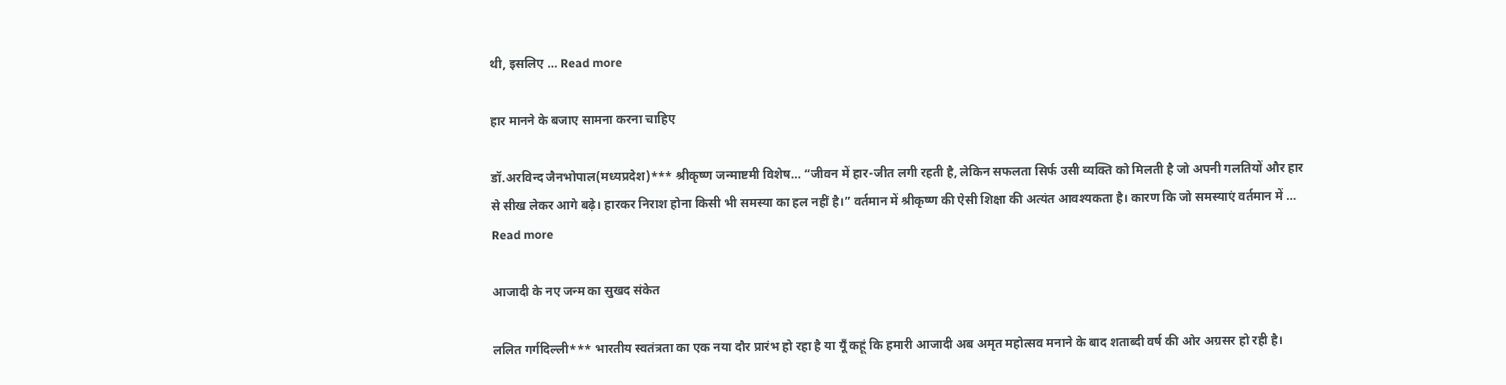थी, इसलिए … Read more

हार मानने के बजाए सामना करना चाहिए

डॉ.अरविन्द जैनभोपाल(मध्यप्रदेश)*** श्रीकृष्ण जन्माष्टमी विशेष… “जीवन में हार-जीत लगी रहती है, लेकिन सफलता सिर्फ उसी व्यक्ति को मिलती है जो अपनी गलतियों और हार से सीख लेकर आगे बढ़े। हारकर निराश होना किसी भी समस्या का हल नहीं है।” वर्तमान में श्रीकृष्ण की ऐसी शिक्षा की अत्यंत आवश्यकता है। कारण कि जो समस्याएं वर्तमान में … Read more

आजादी के नए जन्म का सुखद संकेत

ललित गर्गदिल्ली*** भारतीय स्वतंत्रता का एक नया दौर प्रारंभ हो रहा है या यूँ कहूं कि हमारी आजादी अब अमृत महोत्सव मनाने के बाद शताब्दी वर्ष की ओर अग्रसर हो रही है।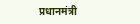प्रधानमंत्री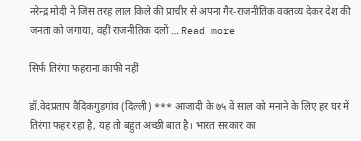नरेन्द्र मोदी ने जिस तरह लाल किले की प्राचीर से अपना गैर-राजनीतिक वक्तव्य देकर देश की जनता को जगाया, वहीं राजनीतिक दलों … Read more

सिर्फ तिरंगा फहराना काफी नहीं

डॉ.वेदप्रताप वैदिकगुड़गांव (दिल्ली) *** आजादी के ७५ वें साल को मनाने के लिए हर घर में तिरंगा फहर रहा है, यह तो बहुत अच्छी बात है। भारत सरकार का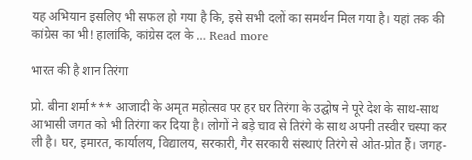यह अभियान इसलिए भी सफल हो गया है कि, इसे सभी दलों का समर्थन मिल गया है। यहां तक की कांग्रेस का भी! हालांकि, कांग्रेस दल के … Read more

भारत की है शान तिरंगा

प्रो. बीना शर्मा*** आजादी के अमृत महोत्सव पर हर घर तिरंगा के उद्घोष ने पूरे देश के साथ-साथ आभासी जगत को भी तिरंगा कर दिया है। लोगों ने बड़े चाव से तिरंगे के साथ अपनी तस्वीर चस्पा कर ली है। घर, इमारत, कार्यालय, विद्यालय, सरकारी, गैर सरकारी संस्थाएं तिरंगे से ओत-प्रोत हैं। जगह-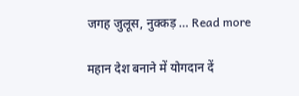जगह जुलूस, नुक्कड़ … Read more

महान देश बनाने में योगदान दें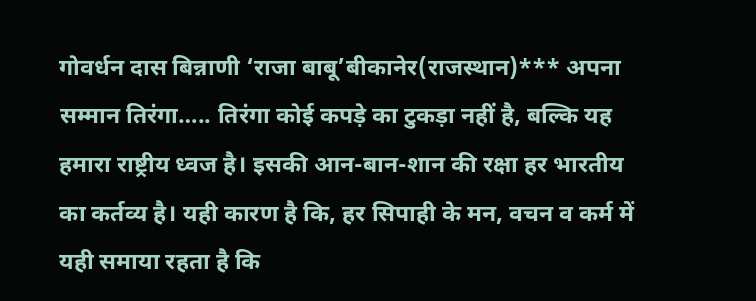गोवर्धन दास बिन्नाणी ‘राजा बाबू’बीकानेर(राजस्थान)*** अपना सम्मान तिरंगा….. तिरंगा कोई कपड़े का टुकड़ा नहीं है, बल्कि यह हमारा राष्ट्रीय ध्वज है। इसकी आन-बान-शान की रक्षा हर भारतीय का कर्तव्य है। यही कारण है कि, हर सिपाही के मन, वचन व कर्म में यही समाया रहता है कि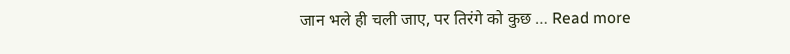जान भले ही चली जाए, पर तिरंगे को कुछ … Read more